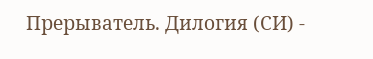Прерыватель. Дилогия (СИ) -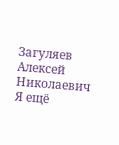Загуляев Алексей Николаевич
Я ещё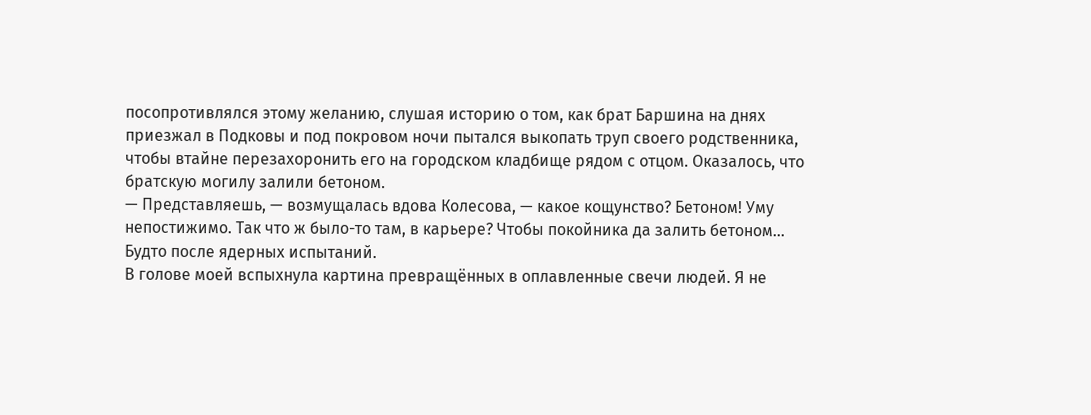посопротивлялся этому желанию, слушая историю о том, как брат Баршина на днях приезжал в Подковы и под покровом ночи пытался выкопать труп своего родственника, чтобы втайне перезахоронить его на городском кладбище рядом с отцом. Оказалось, что братскую могилу залили бетоном.
— Представляешь, — возмущалась вдова Колесова, — какое кощунство? Бетоном! Уму непостижимо. Так что ж было-то там, в карьере? Чтобы покойника да залить бетоном… Будто после ядерных испытаний.
В голове моей вспыхнула картина превращённых в оплавленные свечи людей. Я не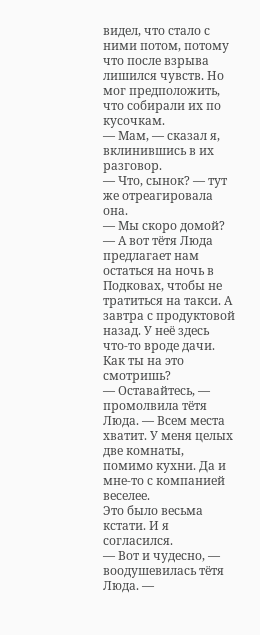видел, что стало с ними потом, потому что после взрыва лишился чувств. Но мог предположить, что собирали их по кусочкам.
— Мам, — сказал я, вклинившись в их разговор.
— Что, сынок? — тут же отреагировала она.
— Мы скоро домой?
— А вот тётя Люда предлагает нам остаться на ночь в Подковах, чтобы не тратиться на такси. А завтра с продуктовой назад. У неё здесь что-то вроде дачи. Как ты на это смотришь?
— Оставайтесь, — промолвила тётя Люда. — Всем места хватит. У меня целых две комнаты, помимо кухни. Да и мне-то с компанией веселее.
Это было весьма кстати. И я согласился.
— Вот и чудесно, — воодушевилась тётя Люда. —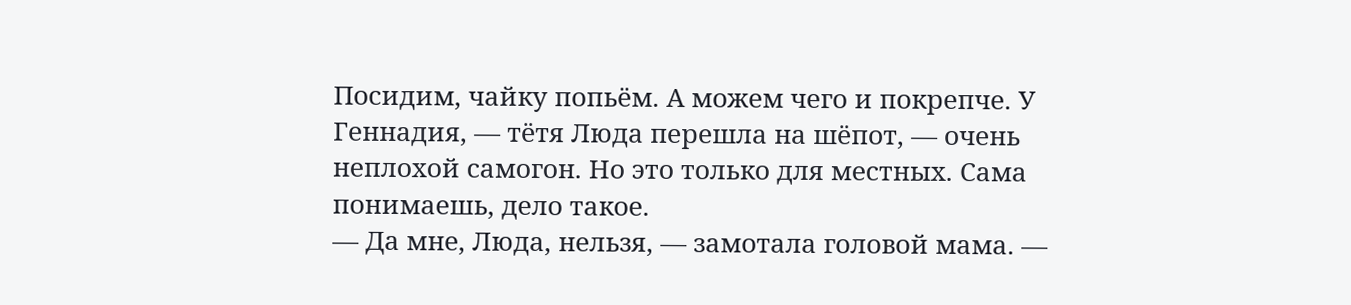Посидим, чайку попьём. А можем чего и покрепче. У Геннадия, — тётя Люда перешла на шёпот, — очень неплохой самогон. Но это только для местных. Сама понимаешь, дело такое.
— Да мне, Люда, нельзя, — замотала головой мама. —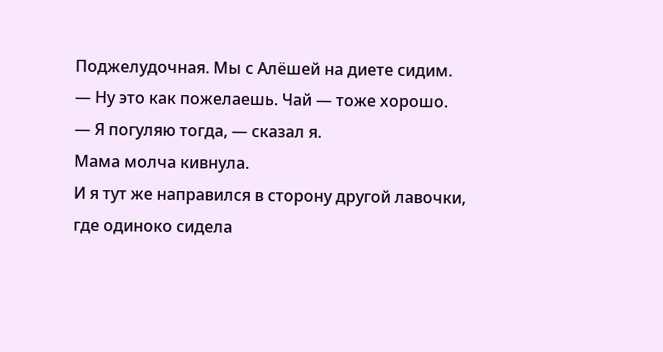Поджелудочная. Мы с Алёшей на диете сидим.
— Ну это как пожелаешь. Чай — тоже хорошо.
— Я погуляю тогда, — сказал я.
Мама молча кивнула.
И я тут же направился в сторону другой лавочки, где одиноко сидела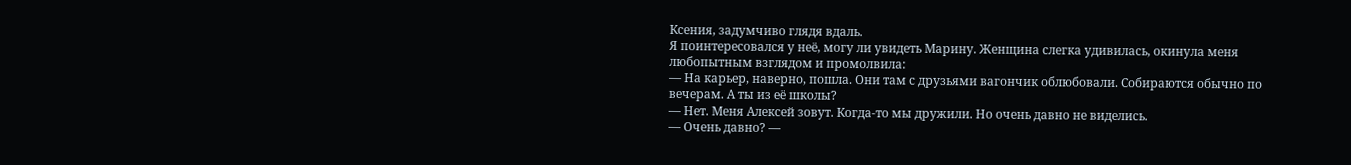Ксения, задумчиво глядя вдаль.
Я поинтересовался у неё, могу ли увидеть Марину. Женщина слегка удивилась, окинула меня любопытным взглядом и промолвила:
— На карьер, наверно, пошла. Они там с друзьями вагончик облюбовали. Собираются обычно по вечерам. А ты из её школы?
— Нет. Меня Алексей зовут. Когда-то мы дружили. Но очень давно не виделись.
— Очень давно? —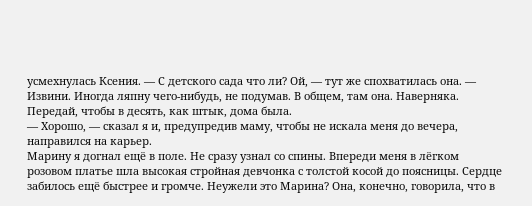усмехнулась Ксения. — С детского сада что ли? Ой, — тут же спохватилась она. — Извини. Иногда ляпну чего-нибудь, не подумав. В общем, там она. Наверняка. Передай, чтобы в десять, как штык, дома была.
— Хорошо, — сказал я и, предупредив маму, чтобы не искала меня до вечера, направился на карьер.
Марину я догнал ещё в поле. Не сразу узнал со спины. Впереди меня в лёгком розовом платье шла высокая стройная девчонка с толстой косой до поясницы. Сердце забилось ещё быстрее и громче. Неужели это Марина? Она, конечно, говорила, что в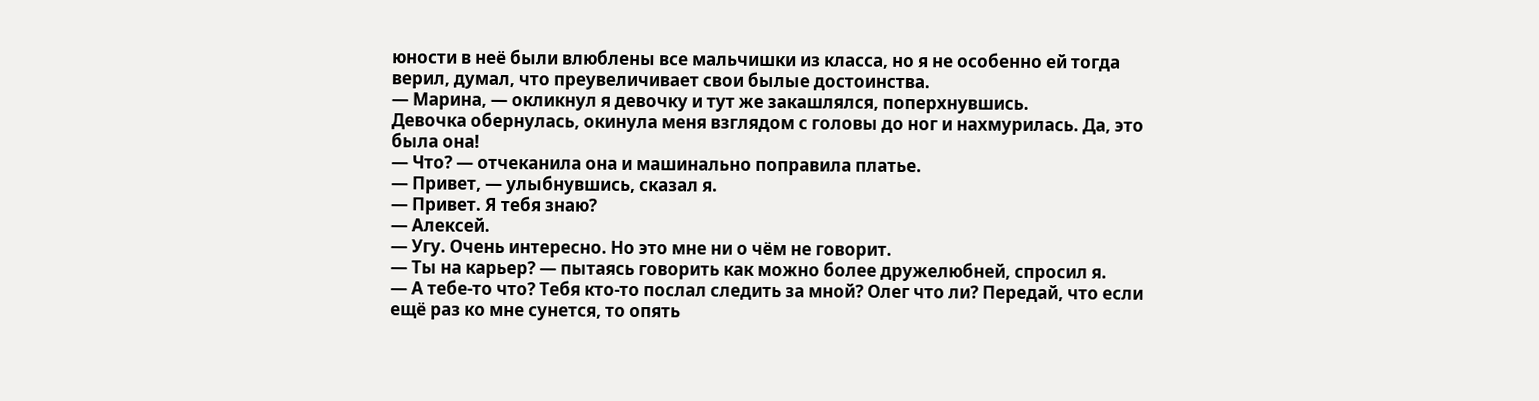юности в неё были влюблены все мальчишки из класса, но я не особенно ей тогда верил, думал, что преувеличивает свои былые достоинства.
— Марина, — окликнул я девочку и тут же закашлялся, поперхнувшись.
Девочка обернулась, окинула меня взглядом с головы до ног и нахмурилась. Да, это была она!
— Что? — отчеканила она и машинально поправила платье.
— Привет, — улыбнувшись, сказал я.
— Привет. Я тебя знаю?
— Алексей.
— Угу. Очень интересно. Но это мне ни о чём не говорит.
— Ты на карьер? — пытаясь говорить как можно более дружелюбней, спросил я.
— А тебе-то что? Тебя кто-то послал следить за мной? Олег что ли? Передай, что если ещё раз ко мне сунется, то опять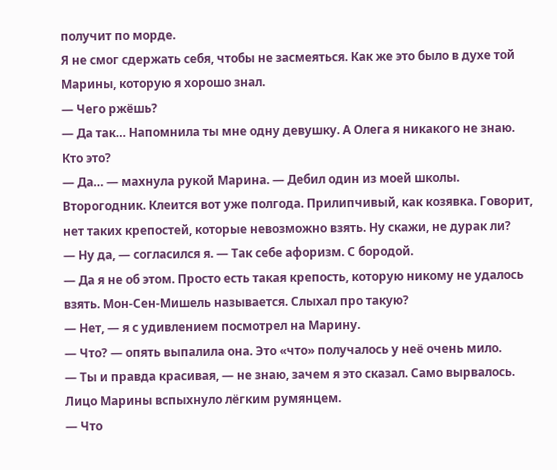получит по морде.
Я не смог сдержать себя, чтобы не засмеяться. Как же это было в духе той Марины, которую я хорошо знал.
— Чего ржёшь?
— Да так… Напомнила ты мне одну девушку. А Олега я никакого не знаю. Кто это?
— Да… — махнула рукой Марина. — Дебил один из моей школы. Второгодник. Клеится вот уже полгода. Прилипчивый, как козявка. Говорит, нет таких крепостей, которые невозможно взять. Ну скажи, не дурак ли?
— Ну да, — согласился я. — Так себе афоризм. С бородой.
— Да я не об этом. Просто есть такая крепость, которую никому не удалось взять. Мон-Сен-Мишель называется. Слыхал про такую?
— Нет, — я с удивлением посмотрел на Марину.
— Что? — опять выпалила она. Это «что» получалось у неё очень мило.
— Ты и правда красивая, — не знаю, зачем я это сказал. Само вырвалось.
Лицо Марины вспыхнуло лёгким румянцем.
— Что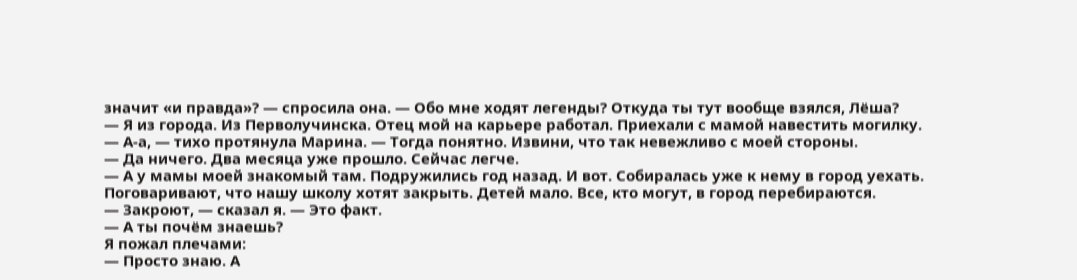значит «и правда»? — спросила она. — Обо мне ходят легенды? Откуда ты тут вообще взялся, Лёша?
— Я из города. Из Перволучинска. Отец мой на карьере работал. Приехали с мамой навестить могилку.
— А-а, — тихо протянула Марина. — Тогда понятно. Извини, что так невежливо с моей стороны.
— Да ничего. Два месяца уже прошло. Сейчас легче.
— А у мамы моей знакомый там. Подружились год назад. И вот. Собиралась уже к нему в город уехать. Поговаривают, что нашу школу хотят закрыть. Детей мало. Все, кто могут, в город перебираются.
— Закроют, — сказал я. — Это факт.
— А ты почём знаешь?
Я пожал плечами:
— Просто знаю. А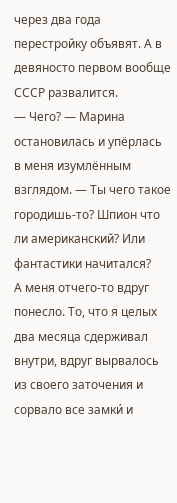через два года перестройку объявят. А в девяносто первом вообще СССР развалится.
— Чего? — Марина остановилась и упёрлась в меня изумлённым взглядом. — Ты чего такое городишь-то? Шпион что ли американский? Или фантастики начитался?
А меня отчего-то вдруг понесло. То, что я целых два месяца сдерживал внутри, вдруг вырвалось из своего заточения и сорвало все замки́ и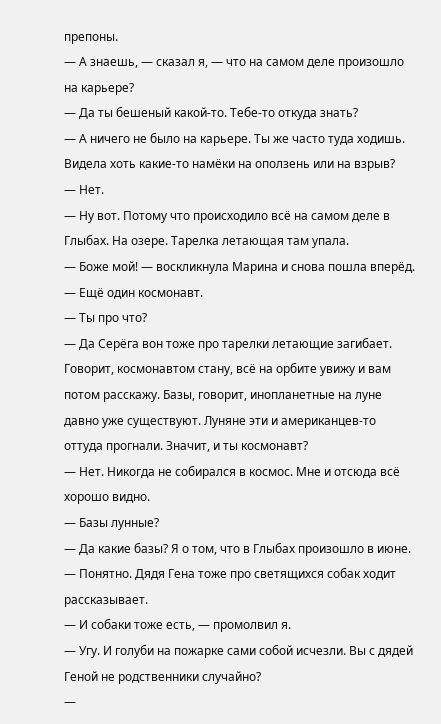препоны.
— А знаешь, — сказал я, — что на самом деле произошло на карьере?
— Да ты бешеный какой-то. Тебе-то откуда знать?
— А ничего не было на карьере. Ты же часто туда ходишь. Видела хоть какие-то намёки на оползень или на взрыв?
— Нет.
— Ну вот. Потому что происходило всё на самом деле в Глыбах. На озере. Тарелка летающая там упала.
— Боже мой! — воскликнула Марина и снова пошла вперёд. — Ещё один космонавт.
— Ты про что?
— Да Серёга вон тоже про тарелки летающие загибает. Говорит, космонавтом стану, всё на орбите увижу и вам потом расскажу. Базы, говорит, инопланетные на луне давно уже существуют. Луняне эти и американцев-то оттуда прогнали. Значит, и ты космонавт?
— Нет. Никогда не собирался в космос. Мне и отсюда всё хорошо видно.
— Базы лунные?
— Да какие базы? Я о том, что в Глыбах произошло в июне.
— Понятно. Дядя Гена тоже про светящихся собак ходит рассказывает.
— И собаки тоже есть, — промолвил я.
— Угу. И голуби на пожарке сами собой исчезли. Вы с дядей Геной не родственники случайно?
—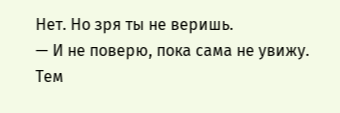Нет. Но зря ты не веришь.
— И не поверю, пока сама не увижу.
Тем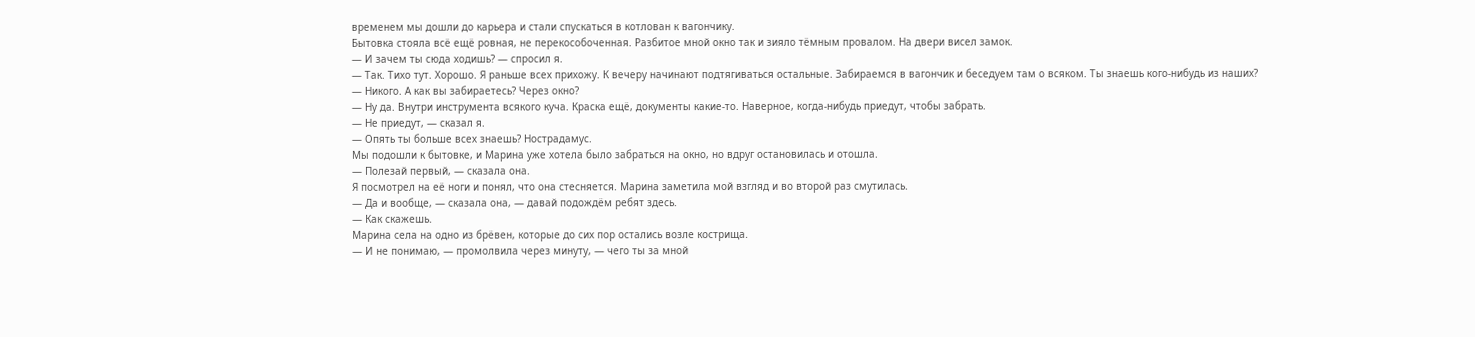временем мы дошли до карьера и стали спускаться в котлован к вагончику.
Бытовка стояла всё ещё ровная, не перекособоченная. Разбитое мной окно так и зияло тёмным провалом. На двери висел замок.
— И зачем ты сюда ходишь? — спросил я.
— Так. Тихо тут. Хорошо. Я раньше всех прихожу. К вечеру начинают подтягиваться остальные. Забираемся в вагончик и беседуем там о всяком. Ты знаешь кого-нибудь из наших?
— Никого. А как вы забираетесь? Через окно?
— Ну да. Внутри инструмента всякого куча. Краска ещё, документы какие-то. Наверное, когда-нибудь приедут, чтобы забрать.
— Не приедут, — сказал я.
— Опять ты больше всех знаешь? Нострадамус.
Мы подошли к бытовке, и Марина уже хотела было забраться на окно, но вдруг остановилась и отошла.
— Полезай первый, — сказала она.
Я посмотрел на её ноги и понял, что она стесняется. Марина заметила мой взгляд и во второй раз смутилась.
— Да и вообще, — сказала она, — давай подождём ребят здесь.
— Как скажешь.
Марина села на одно из брёвен, которые до сих пор остались возле кострища.
— И не понимаю, — промолвила через минуту, — чего ты за мной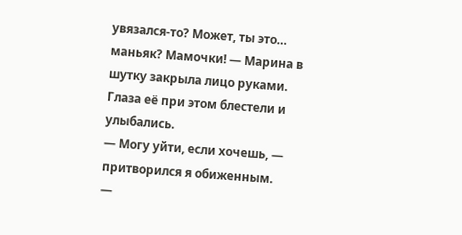увязался-то? Может, ты это… маньяк? Мамочки! — Марина в шутку закрыла лицо руками. Глаза её при этом блестели и улыбались.
— Могу уйти, если хочешь, — притворился я обиженным.
—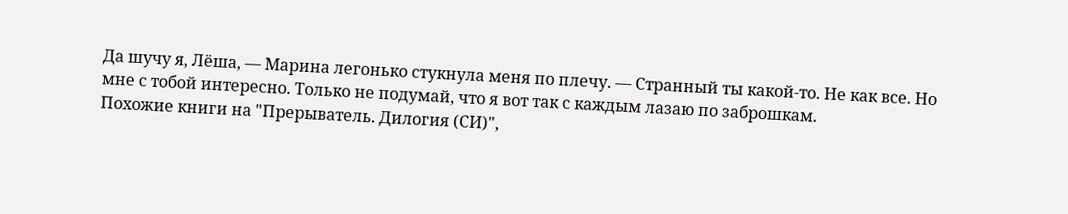Да шучу я, Лёша, — Марина легонько стукнула меня по плечу. — Странный ты какой-то. Не как все. Но мне с тобой интересно. Только не подумай, что я вот так с каждым лазаю по заброшкам.
Похожие книги на "Прерыватель. Дилогия (СИ)",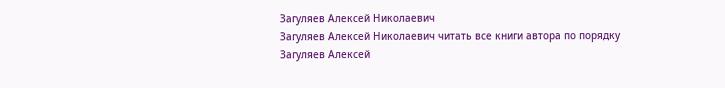Загуляев Алексей Николаевич
Загуляев Алексей Николаевич читать все книги автора по порядку
Загуляев Алексей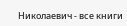Николаевич - все книги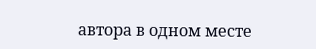автора в одном месте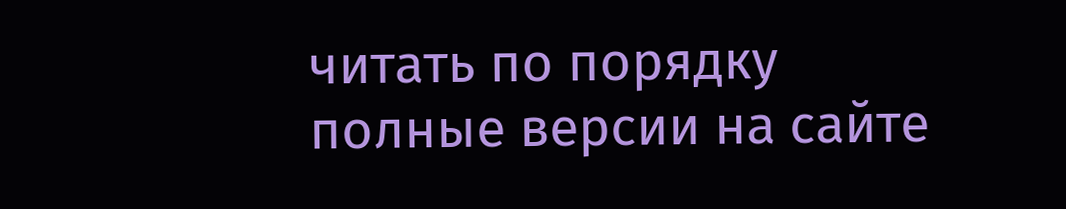читать по порядку полные версии на сайте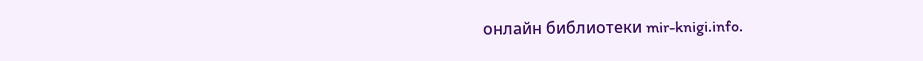онлайн библиотеки mir-knigi.info.